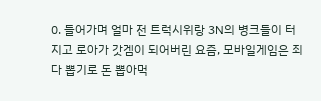0. 들어가며 얼마 전 트럭시위랑 3N의 병크들이 터지고 로아가 갓겜이 되어버린 요즘, 모바일게임은 죄다 뽑기로 돈 뽑아먹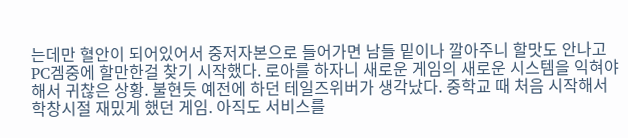는데만 혈안이 되어있어서 중저자본으로 들어가면 남들 밑이나 깔아주니 할맛도 안나고 PC겜중에 할만한걸 찾기 시작했다. 로아를 하자니 새로운 게임의 새로운 시스템을 익혀야해서 귀찮은 상황. 불현듯 예전에 하던 테일즈위버가 생각났다. 중학교 때 처음 시작해서 학창시절 재밌게 했던 게임. 아직도 서비스를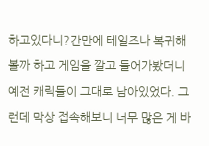하고있다니?간만에 테일즈나 복귀해볼까 하고 게임을 깔고 들어가봤더니 예전 캐릭들이 그대로 남아있었다. 그런데 막상 접속해보니 너무 많은 게 바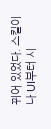뀌어 있었다. 스킬이나 UI부터 시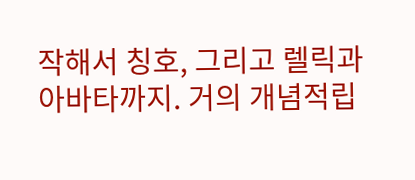작해서 칭호, 그리고 렐릭과 아바타까지. 거의 개념적립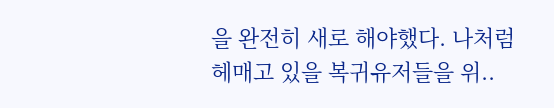을 완전히 새로 해야했다. 나처럼 헤매고 있을 복귀유저들을 위..